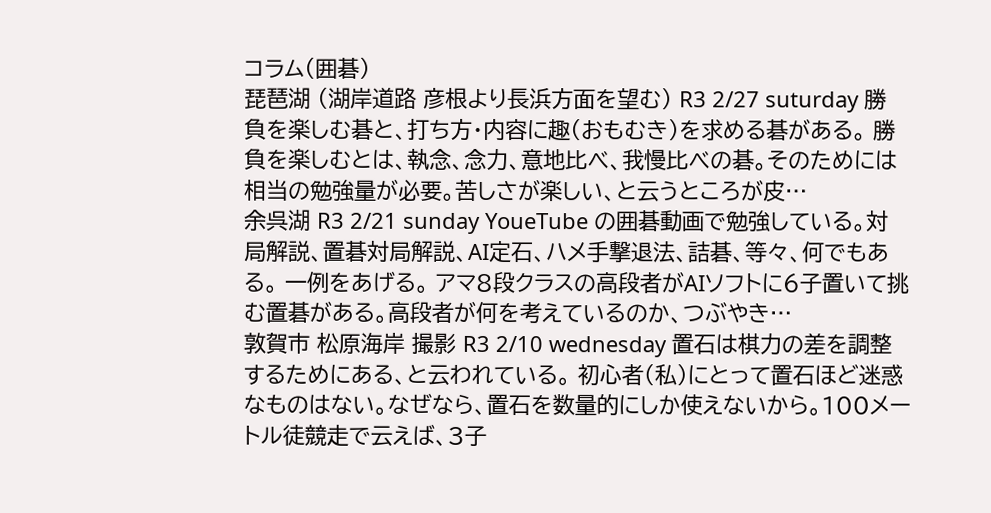コラム(囲碁)
琵琶湖 (湖岸道路 彦根より長浜方面を望む) R3 2/27 suturday 勝負を楽しむ碁と、打ち方・内容に趣(おもむき)を求める碁がある。 勝負を楽しむとは、執念、念力、意地比べ、我慢比べの碁。そのためには相当の勉強量が必要。苦しさが楽しい、と云うところが皮…
余呉湖 R3 2/21 sunday YoueTube の囲碁動画で勉強している。対局解説、置碁対局解説、AI定石、ハメ手撃退法、詰碁、等々、何でもある。 一例をあげる。 アマ8段クラスの高段者がAIソフトに6子置いて挑む置碁がある。高段者が何を考えているのか、つぶやき…
敦賀市 松原海岸 撮影 R3 2/10 wednesday 置石は棋力の差を調整するためにある、と云われている。 初心者(私)にとって置石ほど迷惑なものはない。なぜなら、置石を数量的にしか使えないから。100メートル徒競走で云えば、3子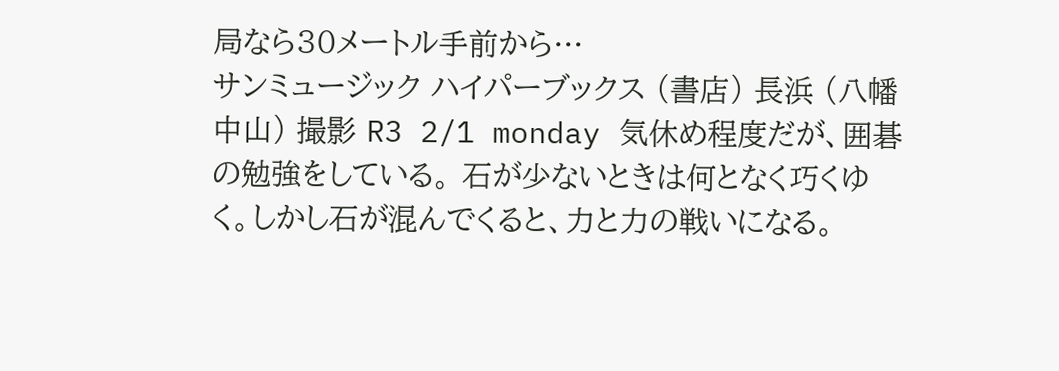局なら30メートル手前から…
サンミュージック ハイパーブックス (書店) 長浜 (八幡中山) 撮影 R3 2/1 monday 気休め程度だが、囲碁の勉強をしている。 石が少ないときは何となく巧くゆく。しかし石が混んでくると、力と力の戦いになる。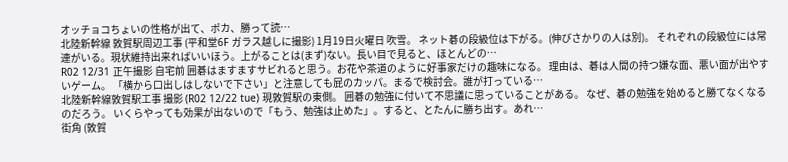オッチョコちょいの性格が出て、ポカ、勝って読…
北陸新幹線 敦賀駅周辺工事 (平和堂6F ガラス越しに撮影) 1月19日火曜日 吹雪。 ネット碁の段級位は下がる。(伸びさかりの人は別)。 それぞれの段級位には常連がいる。現状維持出来ればいいほう。上がることは(まず)ない。長い目で見ると、ほとんどの…
R02 12/31 正午撮影 自宅前 囲碁はますますサビれると思う。お花や茶道のように好事家だけの趣味になる。 理由は、碁は人間の持つ嫌な面、悪い面が出やすいゲーム。 「横から口出しはしないで下さい」と注意しても屁のカッパ。まるで検討会。誰が打っている…
北陸新幹線敦賀駅工事 撮影 (R02 12/22 tue) 現敦賀駅の東側。 囲碁の勉強に付いて不思議に思っていることがある。 なぜ、碁の勉強を始めると勝てなくなるのだろう。 いくらやっても効果が出ないので「もう、勉強は止めた」。すると、とたんに勝ち出す。あれ…
街角 (敦賀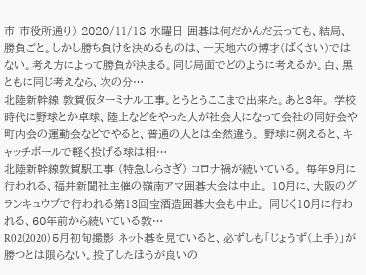市 市役所通り) 2020/11/18 水曜日 囲碁は何だかんだ云っても、結局、勝負ごと。しかし勝ち負けを決めるものは、一天地六の博才(ばくさい)ではない。考え方によって勝負が決まる。同じ局面でどのように考えるか。白、黒ともに同じ考えなら、次の分…
北陸新幹線 敦賀仮ターミナル工事。とうとうここまで出来た。あと3年。 学校時代に野球とか卓球、陸上などをやった人が社会人になって会社の同好会や町内会の運動会などでやると、普通の人とは全然違う。 野球に例えると、キャッチボールで軽く投げる球は相…
北陸新幹線敦賀駅工事 (特急しらさぎ) コロナ禍が続いている。 毎年9月に行われる、福井新聞社主催の嶺南アマ囲碁大会は中止。 10月に、大阪のグランキュウブで行われる第13回宝酒造囲碁大会も中止。 同じく10月に行われる、60年前から続いている敦…
R02(2020) 5月初旬撮影 ネット碁を見ていると、必ずしも「じょうず(上手)」が勝つとは限らない。投了したほうが良いの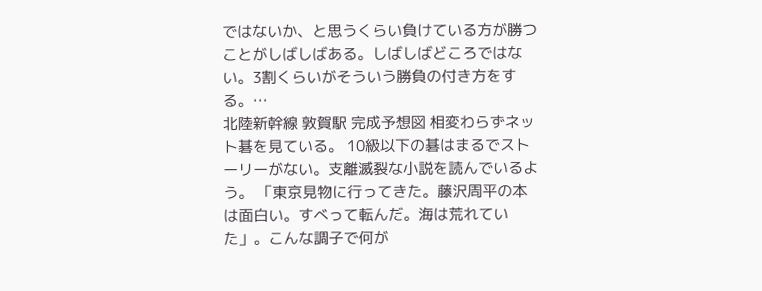ではないか、と思うくらい負けている方が勝つことがしばしばある。しばしばどころではない。3割くらいがそういう勝負の付き方をする。…
北陸新幹線 敦賀駅 完成予想図 相変わらずネット碁を見ている。 10級以下の碁はまるでストーリーがない。支離滅裂な小説を読んでいるよう。 「東京見物に行ってきた。藤沢周平の本は面白い。すべって転んだ。海は荒れていた」。こんな調子で何が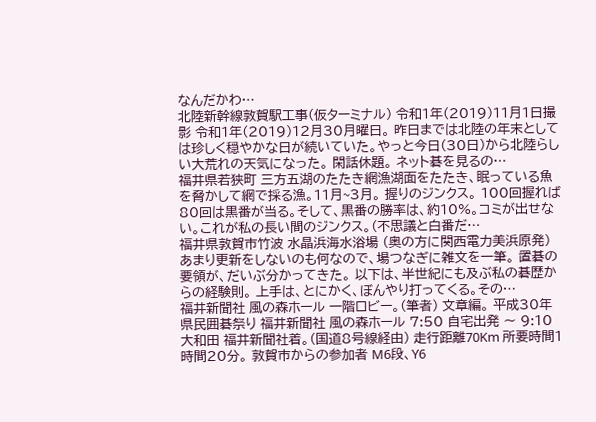なんだかわ…
北陸新幹線敦賀駅工事(仮ターミナル) 令和1年(2019)11月1日撮影 令和1年(2019)12月30月曜日。 昨日までは北陸の年末としては珍しく穏やかな日が続いていた。やっと今日(30日)から北陸らしい大荒れの天気になった。 閑話休題。 ネット碁を見るの…
福井県若狭町 三方五湖のたたき網漁湖面をたたき、眠っている魚を脅かして網で採る漁。11月~3月。 握りのジンクス。 100回握れば80回は黒番が当る。そして、黒番の勝率は、約10%。コミが出せない。これが私の長い間のジンクス。(不思議と白番だ…
福井県敦賀市竹波 水晶浜海水浴場 (奥の方に関西電力美浜原発) あまり更新をしないのも何なので、場つなぎに雑文を一筆。 置碁の要領が、だいぶ分かってきた。 以下は、半世紀にも及ぶ私の碁歴からの経験則。 上手は、とにかく、ぼんやり打ってくる。その…
福井新聞社 風の森ホール 一階ロビー。(筆者) 文章編。 平成30年 県民囲碁祭り 福井新聞社 風の森ホール 7:50 自宅出発 〜 9:10 大和田 福井新聞社着。(国道8号線経由) 走行距離70Km 所要時間1時間20分。 敦賀市からの参加者 M6段、Y6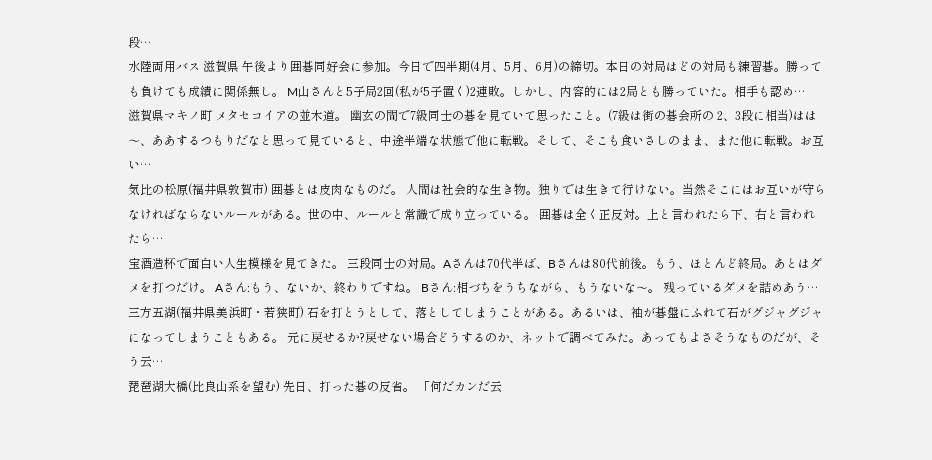段…
水陸両用バス 滋賀県 午後より囲碁同好会に参加。今日で四半期(4月、5月、6月)の締切。本日の対局はどの対局も練習碁。勝っても負けても成績に関係無し。 M山さんと5子局2回(私が5子置く)2連敗。しかし、内容的には2局とも勝っていた。相手も認め…
滋賀県マキノ町 メタセコイアの並木道。 幽玄の間で7級同士の碁を見ていて思ったこと。(7級は街の碁会所の 2、3段に相当)はは〜、ああするつもりだなと思って見ていると、中途半端な状態で他に転戦。そして、そこも食いさしのまま、また他に転戦。お互い…
気比の松原(福井県敦賀市) 囲碁とは皮肉なものだ。 人間は社会的な生き物。独りでは生きて行けない。当然そこにはお互いが守らなければならないルールがある。世の中、ルールと常識で成り立っている。 囲碁は全く正反対。上と言われたら下、右と言われたら…
宝酒造杯で面白い人生模様を見てきた。 三段同士の対局。Aさんは70代半ば、Bさんは80代前後。もう、ほとんど終局。あとはダメを打つだけ。 Aさん:もう、ないか、終わりですね。 Bさん:相づちをうちながら、もうないな〜。 残っているダメを詰めあう…
三方五湖(福井県美浜町・若狭町) 石を打とうとして、落としてしまうことがある。あるいは、袖が碁盤にふれて石がグジャグジャになってしまうこともある。 元に戻せるか?戻せない場合どうするのか、ネットで調べてみた。あってもよさそうなものだが、そう云…
琵琶湖大橋(比良山系を望む) 先日、打った碁の反省。 「何だカンだ云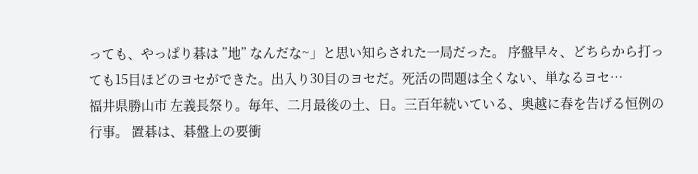っても、やっぱり碁は ”地” なんだな~」と思い知らされた一局だった。 序盤早々、どちらから打っても15目ほどのヨセができた。出入り30目のヨセだ。死活の問題は全くない、単なるヨセ…
福井県勝山市 左義長祭り。毎年、二月最後の土、日。三百年続いている、奥越に春を告げる恒例の行事。 置碁は、碁盤上の要衝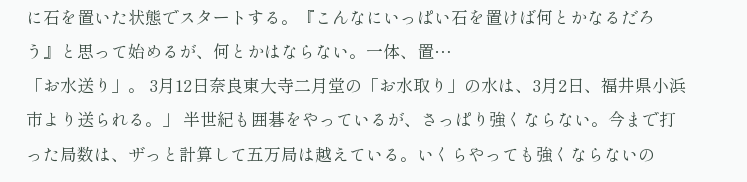に石を置いた状態でスタートする。『こんなにいっぱい石を置けば何とかなるだろう』と思って始めるが、何とかはならない。一体、置…
「お水送り」。 3月12日奈良東大寺二月堂の「お水取り」の水は、3月2日、福井県小浜市より送られる。」 半世紀も囲碁をやっているが、さっぱり強くならない。今まで打った局数は、ザっと計算して五万局は越えている。いくらやっても強くならないの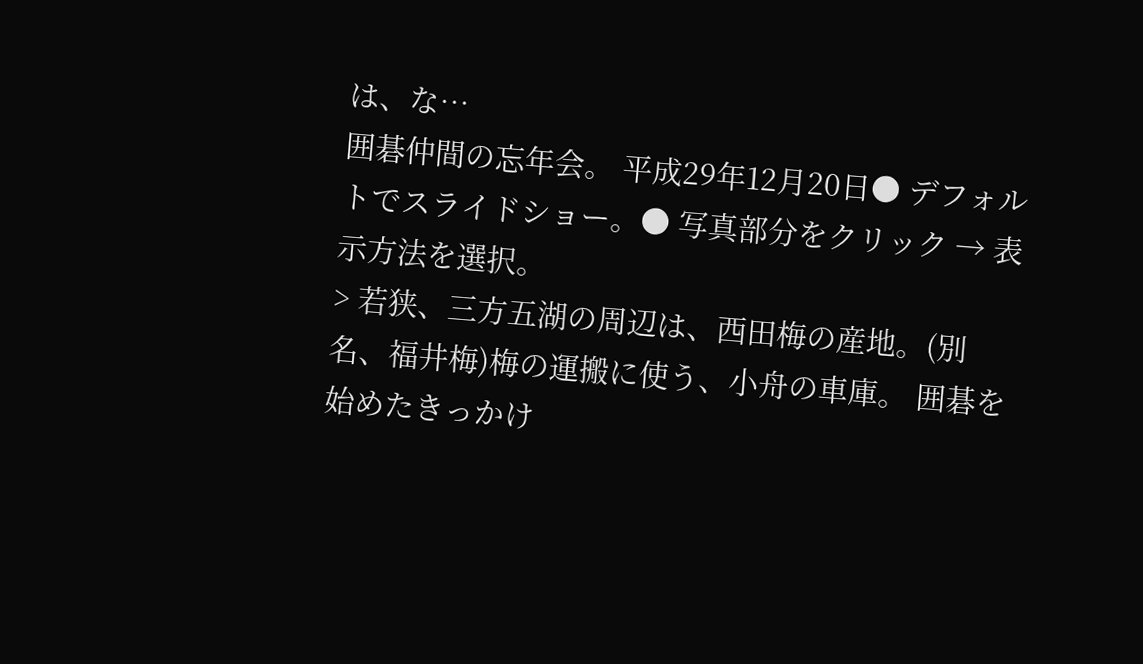は、な…
囲碁仲間の忘年会。 平成29年12月20日● デフォルトでスライドショー。● 写真部分をクリック → 表示方法を選択。
> 若狭、三方五湖の周辺は、西田梅の産地。(別名、福井梅)梅の運搬に使う、小舟の車庫。 囲碁を始めたきっかけ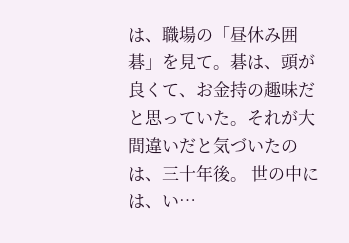は、職場の「昼休み囲碁」を見て。碁は、頭が良くて、お金持の趣味だと思っていた。それが大間違いだと気づいたのは、三十年後。 世の中には、い…